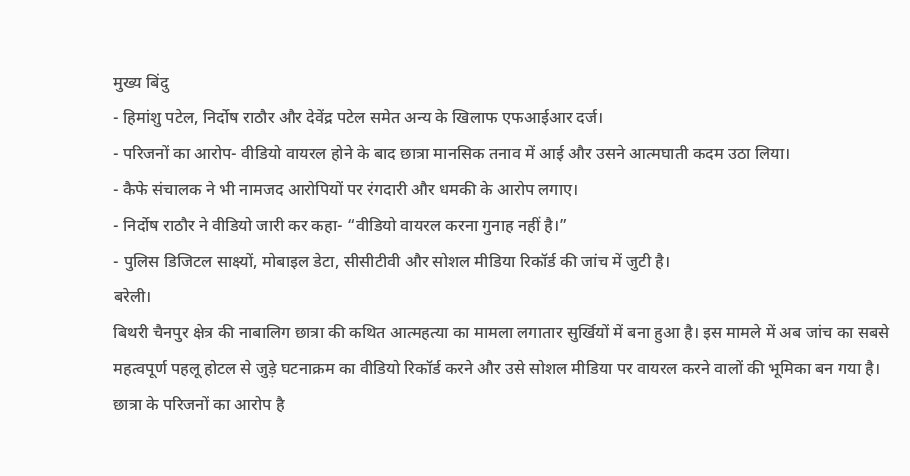मुख्य बिंदु
- हिमांशु पटेल, निर्दोष राठौर और देवेंद्र पटेल समेत अन्य के खिलाफ एफआईआर दर्ज।
- परिजनों का आरोप- वीडियो वायरल होने के बाद छात्रा मानसिक तनाव में आई और उसने आत्मघाती कदम उठा लिया।
- कैफे संचालक ने भी नामजद आरोपियों पर रंगदारी और धमकी के आरोप लगाए।
- निर्दोष राठौर ने वीडियो जारी कर कहा- “वीडियो वायरल करना गुनाह नहीं है।”
- पुलिस डिजिटल साक्ष्यों, मोबाइल डेटा, सीसीटीवी और सोशल मीडिया रिकॉर्ड की जांच में जुटी है।
बरेली।
बिथरी चैनपुर क्षेत्र की नाबालिग छात्रा की कथित आत्महत्या का मामला लगातार सुर्खियों में बना हुआ है। इस मामले में अब जांच का सबसे महत्वपूर्ण पहलू होटल से जुड़े घटनाक्रम का वीडियो रिकॉर्ड करने और उसे सोशल मीडिया पर वायरल करने वालों की भूमिका बन गया है। छात्रा के परिजनों का आरोप है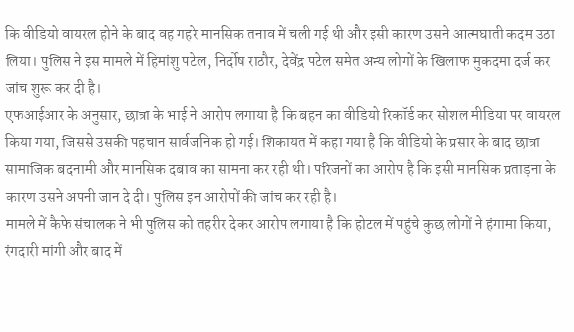कि वीडियो वायरल होने के बाद वह गहरे मानसिक तनाव में चली गई थी और इसी कारण उसने आत्मघाती कदम उठा लिया। पुलिस ने इस मामले में हिमांशु पटेल, निर्दोष राठौर, देवेंद्र पटेल समेत अन्य लोगों के खिलाफ मुकदमा दर्ज कर जांच शुरू कर दी है।
एफआईआर के अनुसार, छात्रा के भाई ने आरोप लगाया है कि बहन का वीडियो रिकॉर्ड कर सोशल मीडिया पर वायरल किया गया, जिससे उसकी पहचान सार्वजनिक हो गई। शिकायत में कहा गया है कि वीडियो के प्रसार के बाद छात्रा सामाजिक बदनामी और मानसिक दबाव का सामना कर रही थी। परिजनों का आरोप है कि इसी मानसिक प्रताड़ना के कारण उसने अपनी जान दे दी। पुलिस इन आरोपों की जांच कर रही है।
मामले में कैफे संचालक ने भी पुलिस को तहरीर देकर आरोप लगाया है कि होटल में पहुंचे कुछ लोगों ने हंगामा किया, रंगदारी मांगी और बाद में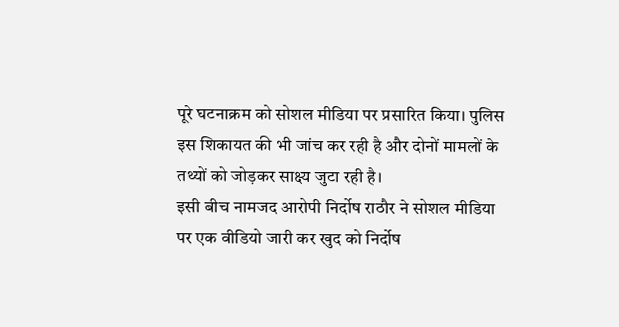पूरे घटनाक्रम को सोशल मीडिया पर प्रसारित किया। पुलिस इस शिकायत की भी जांच कर रही है और दोनों मामलों के तथ्यों को जोड़कर साक्ष्य जुटा रही है।
इसी बीच नामजद आरोपी निर्दोष राठौर ने सोशल मीडिया पर एक वीडियो जारी कर खुद को निर्दोष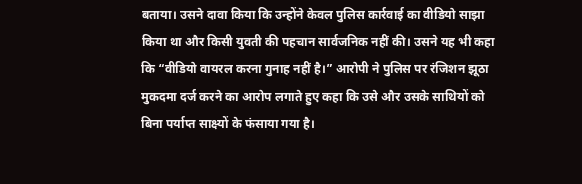बताया। उसने दावा किया कि उन्होंने केवल पुलिस कार्रवाई का वीडियो साझा किया था और किसी युवती की पहचान सार्वजनिक नहीं की। उसने यह भी कहा कि “वीडियो वायरल करना गुनाह नहीं है।” आरोपी ने पुलिस पर रंजिशन झूठा मुकदमा दर्ज करने का आरोप लगाते हुए कहा कि उसे और उसके साथियों को बिना पर्याप्त साक्ष्यों के फंसाया गया है।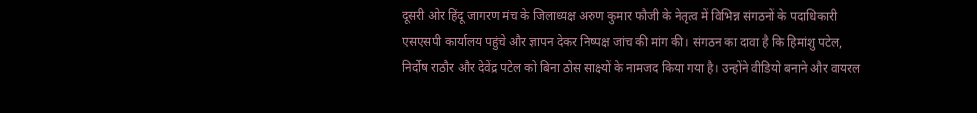दूसरी ओर हिंदू जागरण मंच के जिलाध्यक्ष अरुण कुमार फौजी के नेतृत्व में विभिन्न संगठनों के पदाधिकारी एसएसपी कार्यालय पहुंचे और ज्ञापन देकर निष्पक्ष जांच की मांग की। संगठन का दावा है कि हिमांशु पटेल, निर्दोष राठौर और देवेंद्र पटेल को बिना ठोस साक्ष्यों के नामजद किया गया है। उन्होंने वीडियो बनाने और वायरल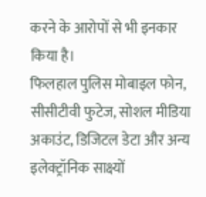करने के आरोपों से भी इनकार किया है।
फिलहाल पुलिस मोबाइल फोन, सीसीटीवी फुटेज, सोशल मीडिया अकाउंट, डिजिटल डेटा और अन्य इलेक्ट्रॉनिक साक्ष्यों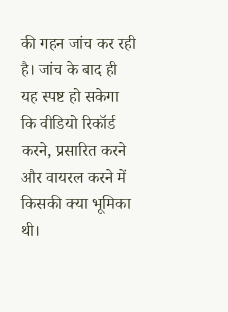की गहन जांच कर रही है। जांच के बाद ही यह स्पष्ट हो सकेगा कि वीडियो रिकॉर्ड करने, प्रसारित करने और वायरल करने में किसकी क्या भूमिका थी।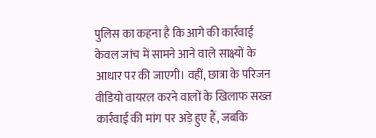पुलिस का कहना है कि आगे की कार्रवाई केवल जांच में सामने आने वाले साक्ष्यों के आधार पर की जाएगी। वहीं, छात्रा के परिजन वीडियो वायरल करने वालों के खिलाफ सख्त कार्रवाई की मांग पर अड़े हुए हैं, जबकि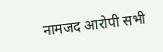नामजद आरोपी सभी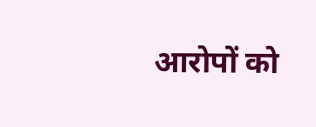आरोपों को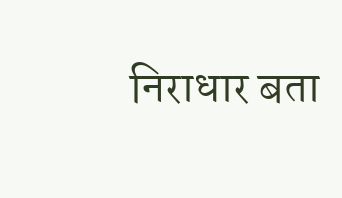निराधार बता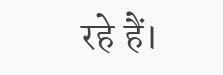रहे हैं।